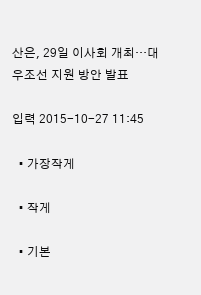산은, 29일 이사회 개최…대우조선 지원 방안 발표

입력 2015-10-27 11:45

  • 가장작게

  • 작게

  • 기본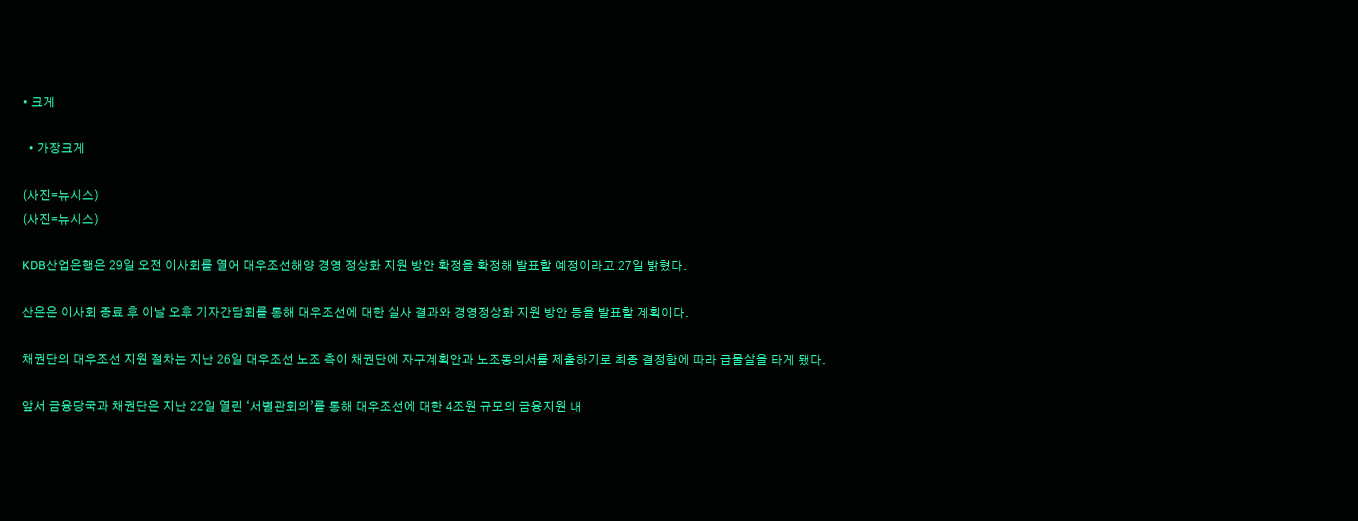• 크게

  • 가장크게

(사진=뉴시스)
(사진=뉴시스)

KDB산업은행은 29일 오전 이사회를 열어 대우조선해양 경영 정상화 지원 방안 확정을 확정해 발표할 예정이라고 27일 밝혔다.

산은은 이사회 종료 후 이날 오후 기자간담회를 통해 대우조선에 대한 실사 결과와 경영정상화 지원 방안 등을 발표할 계획이다.

채권단의 대우조선 지원 절차는 지난 26일 대우조선 노조 측이 채권단에 자구계획안과 노조동의서를 제출하기로 최종 결정함에 따라 급물살을 타게 됐다.

앞서 금융당국과 채권단은 지난 22일 열린 ‘서별관회의’를 통해 대우조선에 대한 4조원 규모의 금융지원 내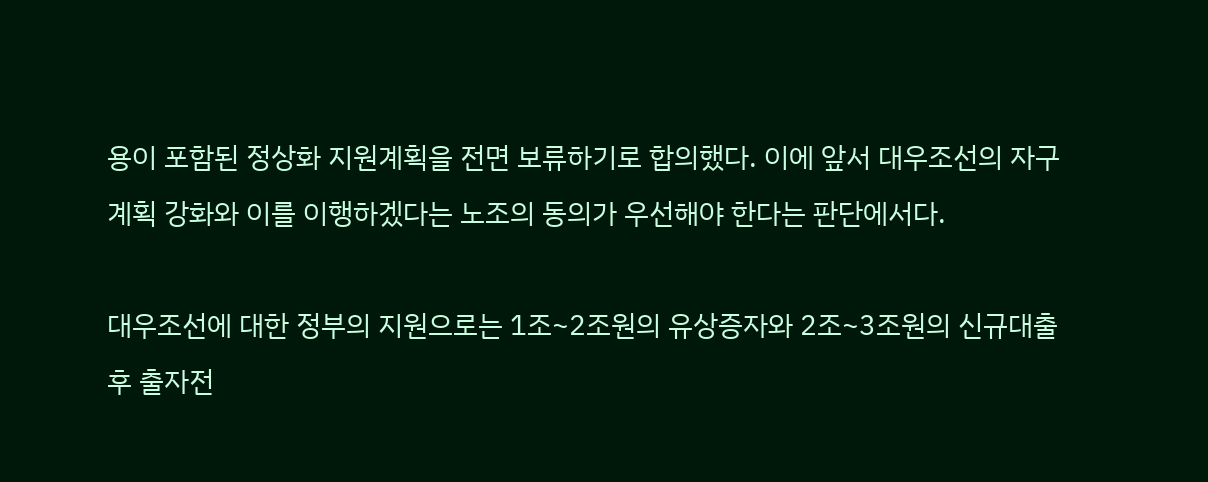용이 포함된 정상화 지원계획을 전면 보류하기로 합의했다. 이에 앞서 대우조선의 자구계획 강화와 이를 이행하겠다는 노조의 동의가 우선해야 한다는 판단에서다.

대우조선에 대한 정부의 지원으로는 1조~2조원의 유상증자와 2조~3조원의 신규대출 후 출자전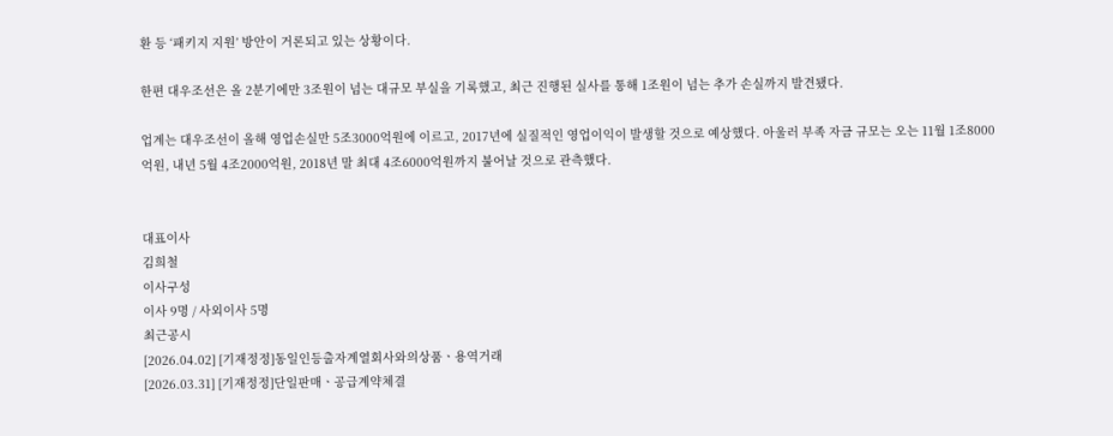환 등 ‘패키지 지원’ 방안이 거론되고 있는 상황이다.

한편 대우조선은 올 2분기에만 3조원이 넘는 대규모 부실을 기록했고, 최근 진행된 실사를 통해 1조원이 넘는 추가 손실까지 발견됐다.

업계는 대우조선이 올해 영업손실만 5조3000억원에 이르고, 2017년에 실질적인 영업이익이 발생할 것으로 예상했다. 아울러 부족 자금 규모는 오는 11월 1조8000억원, 내년 5월 4조2000억원, 2018년 말 최대 4조6000억원까지 불어날 것으로 관측했다.


대표이사
김희철
이사구성
이사 9명 / 사외이사 5명
최근공시
[2026.04.02] [기재정정]동일인등출자계열회사와의상품ㆍ용역거래
[2026.03.31] [기재정정]단일판매ㆍ공급계약체결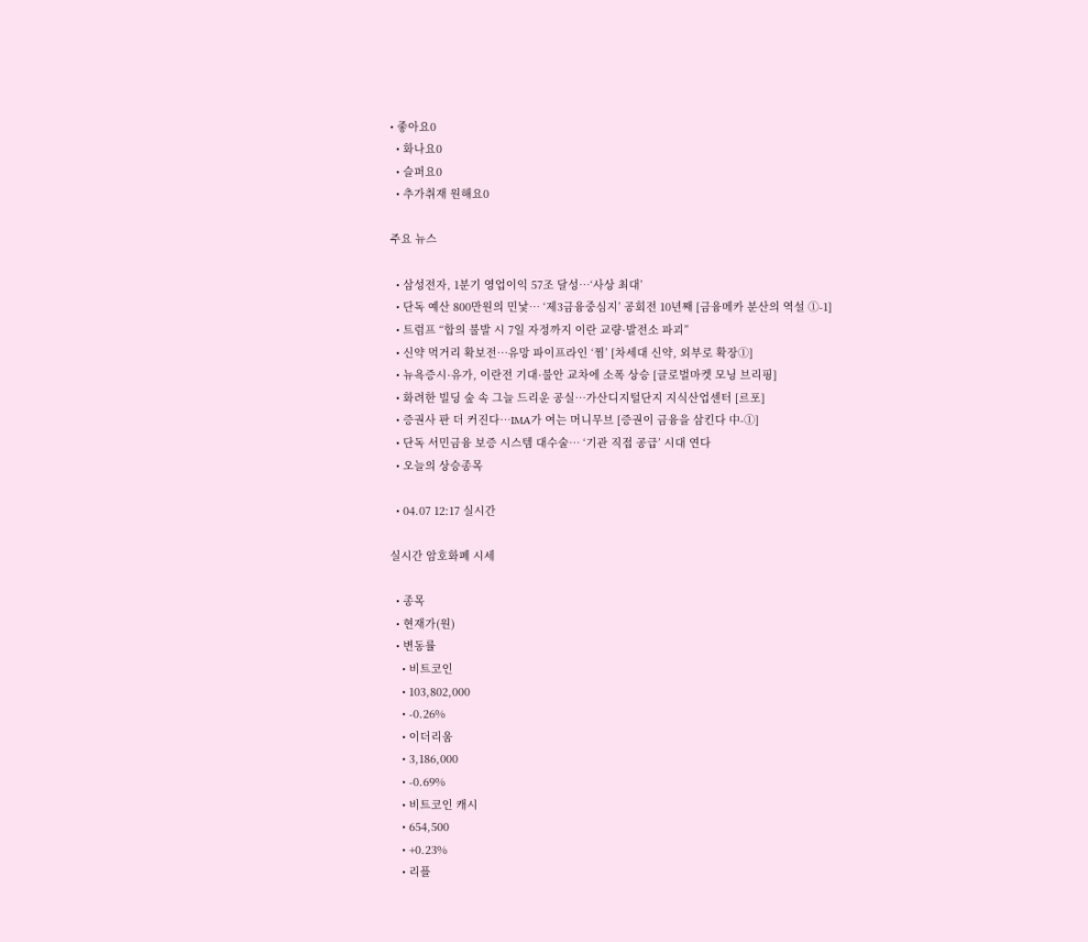• 좋아요0
  • 화나요0
  • 슬퍼요0
  • 추가취재 원해요0

주요 뉴스

  • 삼성전자, 1분기 영업이익 57조 달성⋯‘사상 최대’
  • 단독 예산 800만원의 민낯⋯ ‘제3금융중심지’ 공회전 10년째 [금융메카 분산의 역설 ①-1]
  • 트럼프 “합의 불발 시 7일 자정까지 이란 교량·발전소 파괴”
  • 신약 먹거리 확보전…유망 파이프라인 ‘찜’ [차세대 신약, 외부로 확장①]
  • 뉴욕증시·유가, 이란전 기대·불안 교차에 소폭 상승 [글로벌마켓 모닝 브리핑]
  • 화려한 빌딩 숲 속 그늘 드리운 공실…가산디지털단지 지식산업센터 [르포]
  • 증권사 판 더 커진다…IMA가 여는 머니무브 [증권이 금융을 삼킨다 中-①]
  • 단독 서민금융 보증 시스템 대수술… ‘기관 직접 공급’ 시대 연다
  • 오늘의 상승종목

  • 04.07 12:17 실시간

실시간 암호화폐 시세

  • 종목
  • 현재가(원)
  • 변동률
    • 비트코인
    • 103,802,000
    • -0.26%
    • 이더리움
    • 3,186,000
    • -0.69%
    • 비트코인 캐시
    • 654,500
    • +0.23%
    • 리플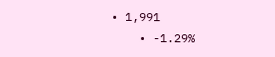• 1,991
    • -1.29%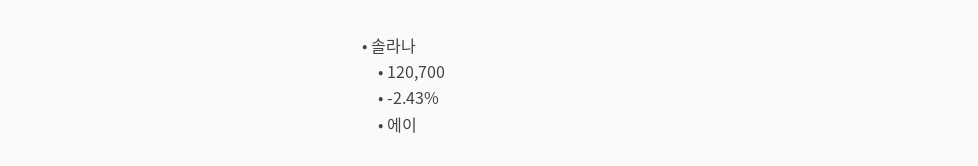• 솔라나
    • 120,700
    • -2.43%
    • 에이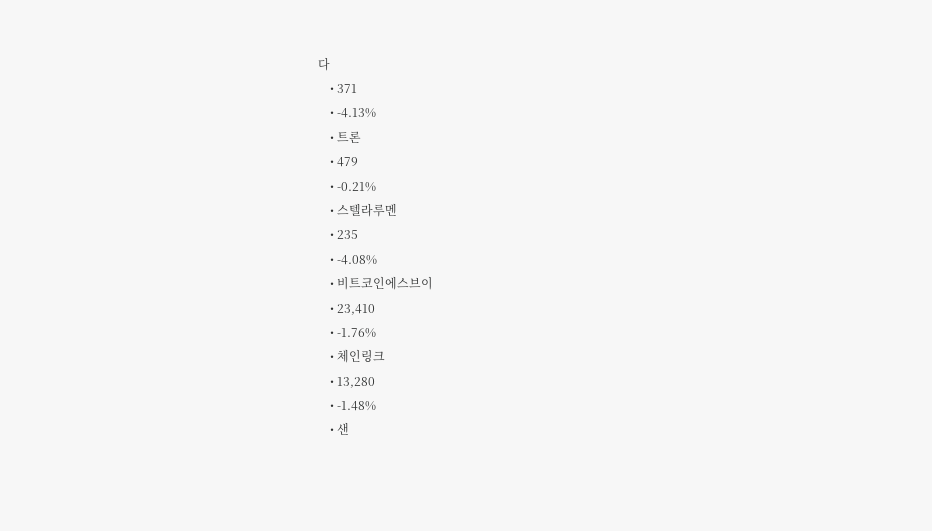다
    • 371
    • -4.13%
    • 트론
    • 479
    • -0.21%
    • 스텔라루멘
    • 235
    • -4.08%
    • 비트코인에스브이
    • 23,410
    • -1.76%
    • 체인링크
    • 13,280
    • -1.48%
    • 샌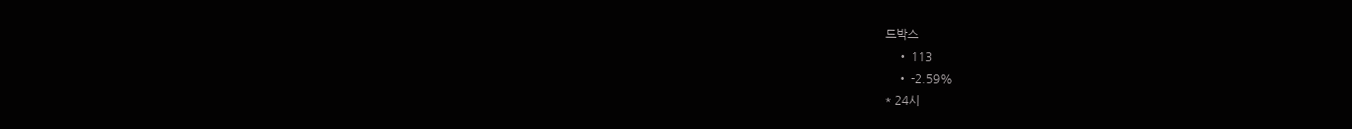드박스
    • 113
    • -2.59%
* 24시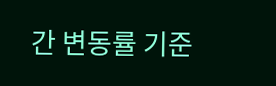간 변동률 기준